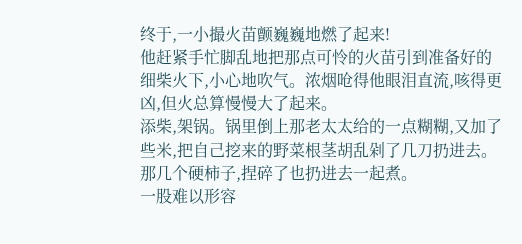终于,一小撮火苗颤巍巍地燃了起来!
他赶紧手忙脚乱地把那点可怜的火苗引到准备好的细柴火下,小心地吹气。浓烟呛得他眼泪直流,咳得更凶,但火总算慢慢大了起来。
添柴,架锅。锅里倒上那老太太给的一点糊糊,又加了些米,把自己挖来的野菜根茎胡乱剁了几刀扔进去。那几个硬柿子,捏碎了也扔进去一起煮。
一股难以形容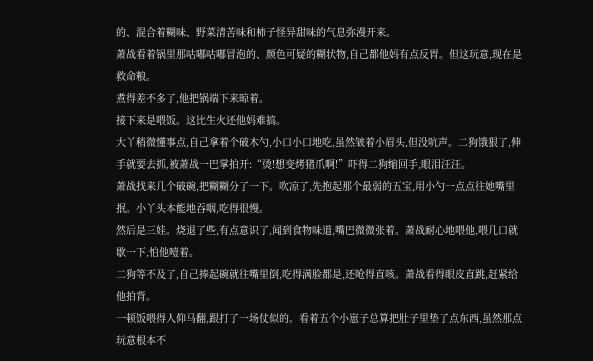的、混合着糊味、野菜清苦味和柿子怪异甜味的气息弥漫开来。
萧战看着锅里那咕嘟咕嘟冒泡的、颜色可疑的糊状物,自己都他妈有点反胃。但这玩意,现在是救命粮。
煮得差不多了,他把锅端下来晾着。
接下来是喂饭。这比生火还他妈难搞。
大丫稍微懂事点,自己拿着个破木勺,小口小口地吃,虽然皱着小眉头,但没吭声。二狗饿狠了,伸手就要去抓,被萧战一巴掌拍开:“烫!想变烤猪爪啊!”吓得二狗缩回手,眼泪汪汪。
萧战找来几个破碗,把糊糊分了一下。吹凉了,先抱起那个最弱的五宝,用小勺一点点往她嘴里抿。小丫头本能地吞咽,吃得很慢。
然后是三娃。烧退了些,有点意识了,闻到食物味道,嘴巴微微张着。萧战耐心地喂他,喂几口就歇一下,怕他噎着。
二狗等不及了,自己捧起碗就往嘴里倒,吃得满脸都是,还呛得直咳。萧战看得眼皮直跳,赶紧给他拍背。
一顿饭喂得人仰马翻,跟打了一场仗似的。看着五个小崽子总算把肚子里垫了点东西,虽然那点玩意根本不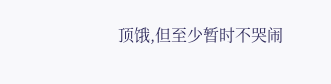顶饿,但至少暂时不哭闹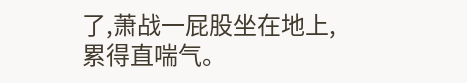了,萧战一屁股坐在地上,累得直喘气。